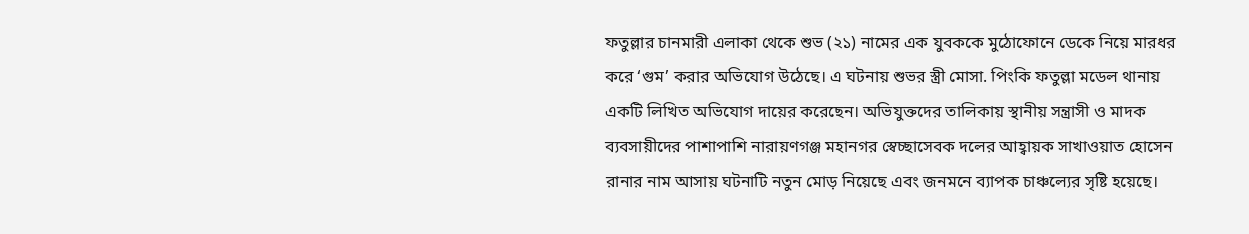ফতুল্লার চানমারী এলাকা থেকে শুভ (২১) নামের এক যুবককে মুঠোফোনে ডেকে নিয়ে মারধর করে ‘গুম’ করার অভিযোগ উঠেছে। এ ঘটনায় শুভর স্ত্রী মোসা. পিংকি ফতুল্লা মডেল থানায় একটি লিখিত অভিযোগ দায়ের করেছেন। অভিযুক্তদের তালিকায় স্থানীয় সন্ত্রাসী ও মাদক ব্যবসায়ীদের পাশাপাশি নারায়ণগঞ্জ মহানগর স্বেচ্ছাসেবক দলের আহ্বায়ক সাখাওয়াত হোসেন রানার নাম আসায় ঘটনাটি নতুন মোড় নিয়েছে এবং জনমনে ব্যাপক চাঞ্চল্যের সৃষ্টি হয়েছে।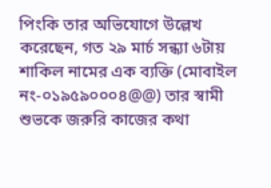পিংকি তার অভিযোগে উল্লেখ করেছেন, গত ২৯ মার্চ সন্ধ্যা ৬টায় শাকিল নামের এক ব্যক্তি (মোবাইল নং-০১৯৫৯০০০৪@@) তার স্বামী শুভকে জরুরি কাজের কথা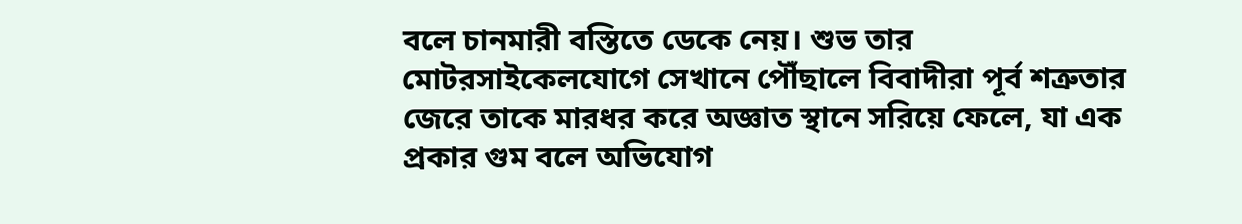বলে চানমারী বস্তিতে ডেকে নেয়। শুভ তার মোটরসাইকেলযোগে সেখানে পৌঁছালে বিবাদীরা পূর্ব শত্রুতার জেরে তাকে মারধর করে অজ্ঞাত স্থানে সরিয়ে ফেলে, যা এক প্রকার গুম বলে অভিযোগ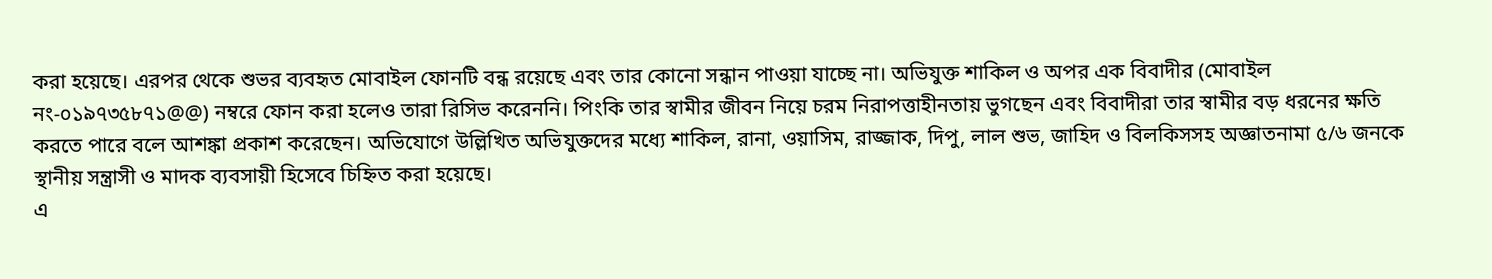করা হয়েছে। এরপর থেকে শুভর ব্যবহৃত মোবাইল ফোনটি বন্ধ রয়েছে এবং তার কোনো সন্ধান পাওয়া যাচ্ছে না। অভিযুক্ত শাকিল ও অপর এক বিবাদীর (মোবাইল নং-০১৯৭৩৫৮৭১@@) নম্বরে ফোন করা হলেও তারা রিসিভ করেননি। পিংকি তার স্বামীর জীবন নিয়ে চরম নিরাপত্তাহীনতায় ভুগছেন এবং বিবাদীরা তার স্বামীর বড় ধরনের ক্ষতি করতে পারে বলে আশঙ্কা প্রকাশ করেছেন। অভিযোগে উল্লিখিত অভিযুক্তদের মধ্যে শাকিল, রানা, ওয়াসিম, রাজ্জাক, দিপু, লাল শুভ, জাহিদ ও বিলকিসসহ অজ্ঞাতনামা ৫/৬ জনকে স্থানীয় সন্ত্রাসী ও মাদক ব্যবসায়ী হিসেবে চিহ্নিত করা হয়েছে।
এ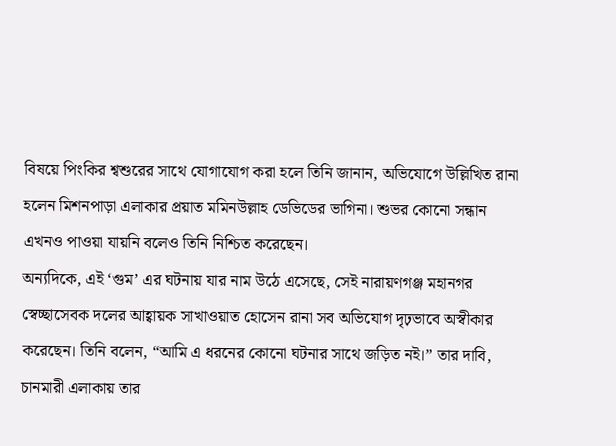বিষয়ে পিংকির শ্বশুরের সাথে যোগাযোগ করা হলে তিনি জানান, অভিযোগে উল্লিখিত রানা হলেন মিশনপাড়া এলাকার প্রয়াত মমিনউল্লাহ ডেভিডের ভাগিনা। শুভর কোনো সন্ধান এখনও পাওয়া যায়নি বলেও তিনি নিশ্চিত করেছেন।
অন্যদিকে, এই ‘গুম’ এর ঘটনায় যার নাম উঠে এসেছে, সেই নারায়ণগঞ্জ মহানগর স্বেচ্ছাসেবক দলের আহ্বায়ক সাখাওয়াত হোসেন রানা সব অভিযোগ দৃঢ়ভাবে অস্বীকার করেছেন। তিনি বলেন, “আমি এ ধরনের কোনো ঘটনার সাথে জড়িত নই।” তার দাবি, চানমারী এলাকায় তার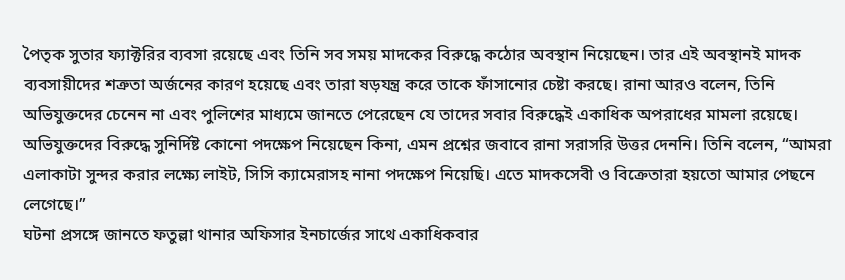পৈতৃক সুতার ফ্যাক্টরির ব্যবসা রয়েছে এবং তিনি সব সময় মাদকের বিরুদ্ধে কঠোর অবস্থান নিয়েছেন। তার এই অবস্থানই মাদক ব্যবসায়ীদের শত্রুতা অর্জনের কারণ হয়েছে এবং তারা ষড়যন্ত্র করে তাকে ফাঁসানোর চেষ্টা করছে। রানা আরও বলেন, তিনি অভিযুক্তদের চেনেন না এবং পুলিশের মাধ্যমে জানতে পেরেছেন যে তাদের সবার বিরুদ্ধেই একাধিক অপরাধের মামলা রয়েছে।
অভিযুক্তদের বিরুদ্ধে সুনির্দিষ্ট কোনো পদক্ষেপ নিয়েছেন কিনা, এমন প্রশ্নের জবাবে রানা সরাসরি উত্তর দেননি। তিনি বলেন, “আমরা এলাকাটা সুন্দর করার লক্ষ্যে লাইট, সিসি ক্যামেরাসহ নানা পদক্ষেপ নিয়েছি। এতে মাদকসেবী ও বিক্রেতারা হয়তো আমার পেছনে লেগেছে।”
ঘটনা প্রসঙ্গে জানতে ফতুল্লা থানার অফিসার ইনচার্জের সাথে একাধিকবার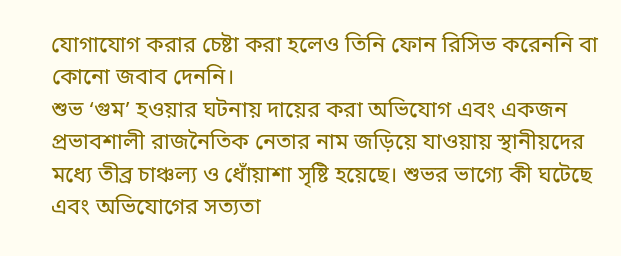যোগাযোগ করার চেষ্টা করা হলেও তিনি ফোন রিসিভ করেননি বা কোনো জবাব দেননি।
শুভ ‘গুম’ হওয়ার ঘটনায় দায়ের করা অভিযোগ এবং একজন প্রভাবশালী রাজনৈতিক নেতার নাম জড়িয়ে যাওয়ায় স্থানীয়দের মধ্যে তীব্র চাঞ্চল্য ও ধোঁয়াশা সৃষ্টি হয়েছে। শুভর ভাগ্যে কী ঘটেছে এবং অভিযোগের সত্যতা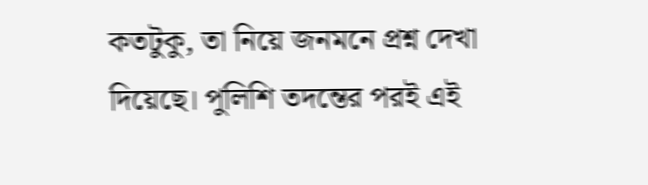কতটুকু, তা নিয়ে জনমনে প্রশ্ন দেখা দিয়েছে। পুলিশি তদন্তের পরই এই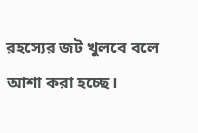রহস্যের জট খুলবে বলে আশা করা হচ্ছে।